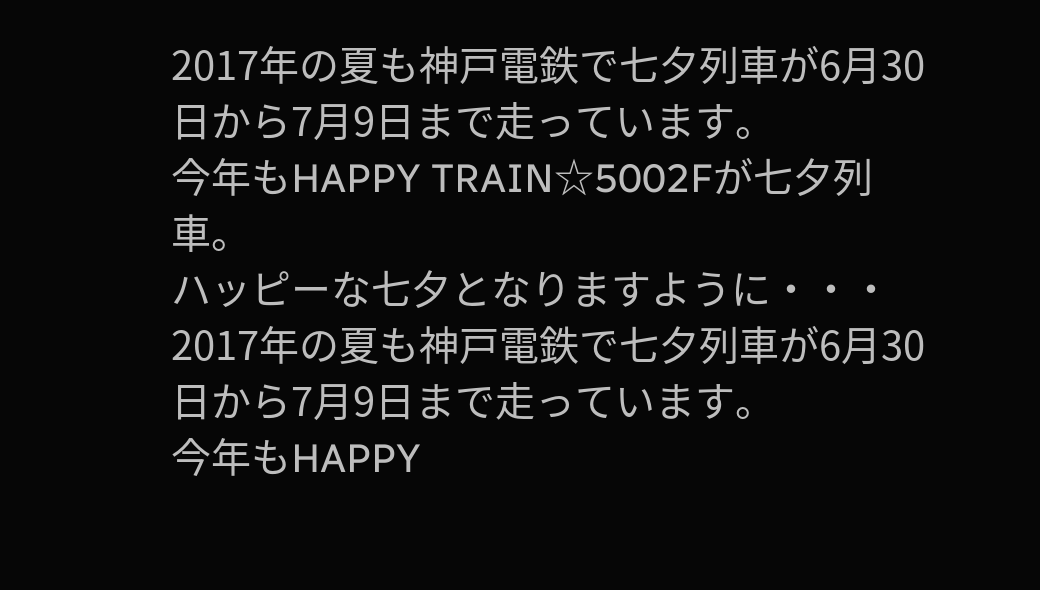2017年の夏も神戸電鉄で七夕列車が6月30日から7月9日まで走っています。
今年もHAPPY TRAIN☆5002Fが七夕列車。
ハッピーな七夕となりますように・・・
2017年の夏も神戸電鉄で七夕列車が6月30日から7月9日まで走っています。
今年もHAPPY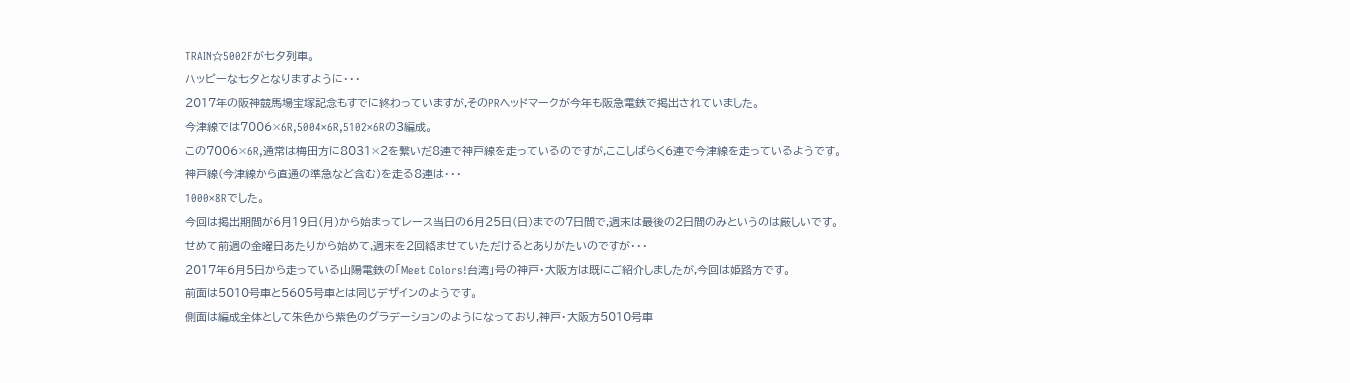TRAIN☆5002Fが七夕列車。
ハッピーな七夕となりますように・・・
2017年の阪神競馬場宝塚記念もすでに終わっていますが,そのPRヘッドマークが今年も阪急電鉄で掲出されていました。
今津線では7006×6R,5004×6R,5102×6Rの3編成。
この7006×6R,通常は梅田方に8031×2を繋いだ8連で神戸線を走っているのですが,ここしばらく6連で今津線を走っているようです。
神戸線(今津線から直通の準急など含む)を走る8連は・・・
1000×8Rでした。
今回は掲出期間が6月19日(月)から始まってレース当日の6月25日(日)までの7日間で,週末は最後の2日間のみというのは厳しいです。
せめて前週の金曜日あたりから始めて,週末を2回絡ませていただけるとありがたいのですが・・・
2017年6月5日から走っている山陽電鉄の「Meet Colors!台湾」号の神戸・大阪方は既にご紹介しましたが,今回は姫路方です。
前面は5010号車と5605号車とは同じデザインのようです。
側面は編成全体として朱色から紫色のグラデーションのようになっており,神戸・大阪方5010号車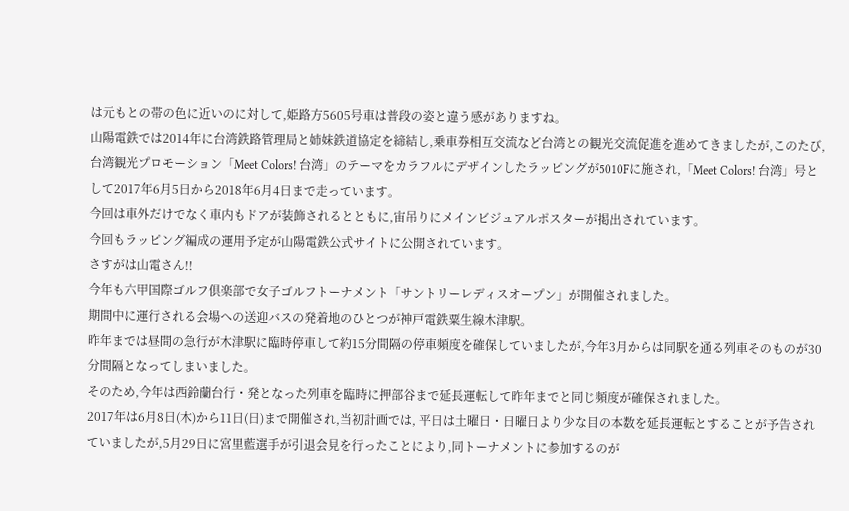は元もとの帯の色に近いのに対して,姫路方5605号車は普段の姿と違う感がありますね。
山陽電鉄では2014年に台湾鉄路管理局と姉妹鉄道協定を締結し,乗車券相互交流など台湾との観光交流促進を進めてきましたが,このたび,台湾観光プロモーション「Meet Colors! 台湾」のテーマをカラフルにデザインしたラッピングが5010Fに施され,「Meet Colors! 台湾」号として2017年6月5日から2018年6月4日まで走っています。
今回は車外だけでなく車内もドアが装飾されるとともに,宙吊りにメインビジュアルポスターが掲出されています。
今回もラッピング編成の運用予定が山陽電鉄公式サイトに公開されています。
さすがは山電さん!!
今年も六甲国際ゴルフ倶楽部で女子ゴルフトーナメント「サントリーレディスオープン」が開催されました。
期間中に運行される会場への送迎バスの発着地のひとつが神戸電鉄粟生線木津駅。
昨年までは昼間の急行が木津駅に臨時停車して約15分間隔の停車頻度を確保していましたが,今年3月からは同駅を通る列車そのものが30分間隔となってしまいました。
そのため,今年は西鈴蘭台行・発となった列車を臨時に押部谷まで延長運転して昨年までと同じ頻度が確保されました。
2017年は6月8日(木)から11日(日)まで開催され,当初計画では, 平日は土曜日・日曜日より少な目の本数を延長運転とすることが予告されていましたが,5月29日に宮里藍選手が引退会見を行ったことにより,同トーナメントに参加するのが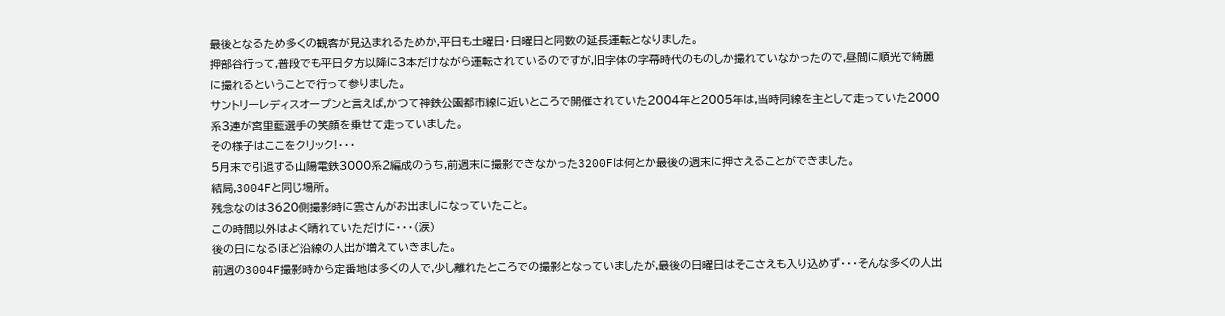最後となるため多くの観客が見込まれるためか,平日も土曜日・日曜日と同数の延長運転となりました。
押部谷行って,普段でも平日夕方以降に3本だけながら運転されているのですが,旧字体の字幕時代のものしか撮れていなかったので,昼間に順光で綺麗に撮れるということで行って参りました。
サントリーレディスオープンと言えば,かつて神鉄公園都市線に近いところで開催されていた2004年と2005年は,当時同線を主として走っていた2000系3連が宮里藍選手の笑顔を乗せて走っていました。
その様子はここをクリック!・・・
5月末で引退する山陽電鉄3000系2編成のうち,前週末に撮影できなかった3200Fは何とか最後の週末に押さえることができました。
結局,3004Fと同じ場所。
残念なのは3620側撮影時に雲さんがお出ましになっていたこと。
この時間以外はよく晴れていただけに・・・(涙)
後の日になるほど沿線の人出が増えていきました。
前週の3004F撮影時から定番地は多くの人で,少し離れたところでの撮影となっていましたが,最後の日曜日はそこさえも入り込めず・・・そんな多くの人出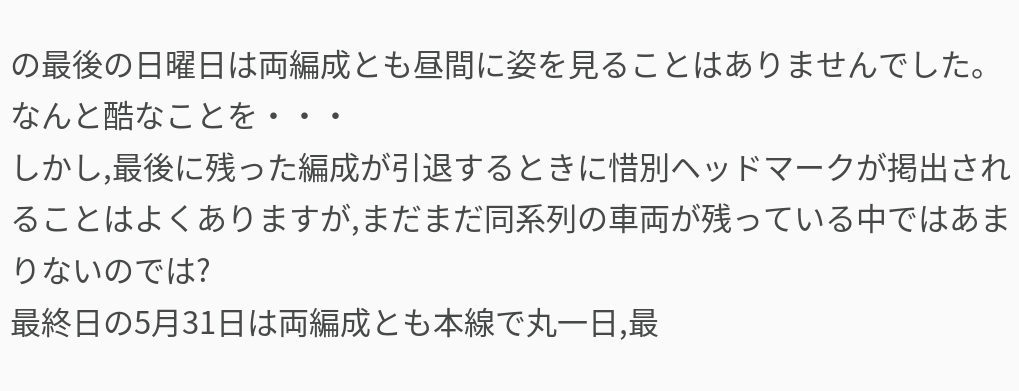の最後の日曜日は両編成とも昼間に姿を見ることはありませんでした。なんと酷なことを・・・
しかし,最後に残った編成が引退するときに惜別ヘッドマークが掲出されることはよくありますが,まだまだ同系列の車両が残っている中ではあまりないのでは?
最終日の5月31日は両編成とも本線で丸一日,最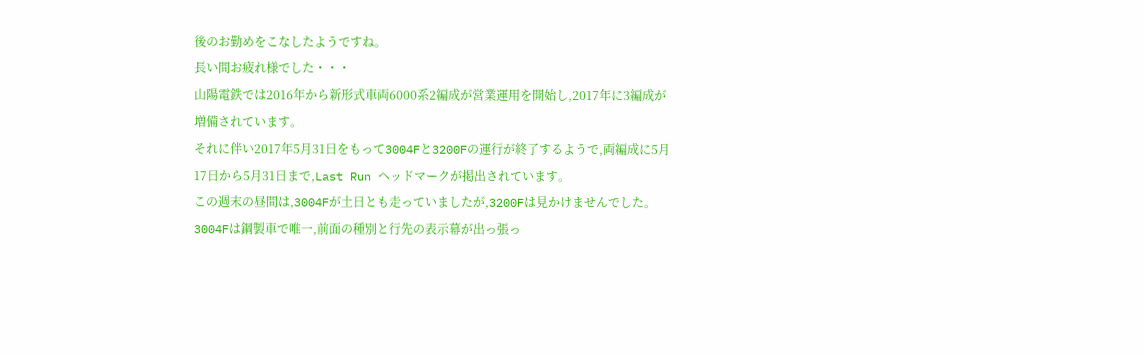後のお勤めをこなしたようですね。
長い間お疲れ様でした・・・
山陽電鉄では2016年から新形式車両6000系2編成が営業運用を開始し,2017年に3編成が増備されています。
それに伴い2017年5月31日をもって3004Fと3200Fの運行が終了するようで,両編成に5月17日から5月31日まで,Last Run ヘッドマークが掲出されています。
この週末の昼間は,3004Fが土日とも走っていましたが,3200Fは見かけませんでした。
3004Fは鋼製車で唯一,前面の種別と行先の表示幕が出っ張っ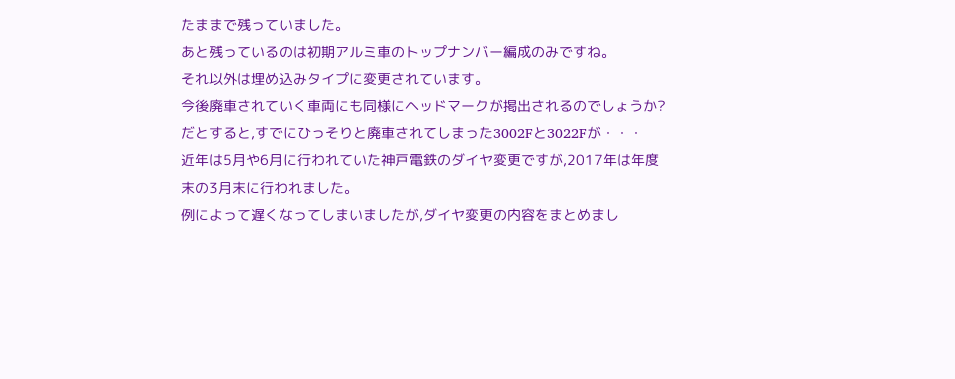たままで残っていました。
あと残っているのは初期アルミ車のトップナンバー編成のみですね。
それ以外は埋め込みタイプに変更されています。
今後廃車されていく車両にも同様にヘッドマークが掲出されるのでしょうか?
だとすると,すでにひっそりと廃車されてしまった3002Fと3022Fが・・・
近年は5月や6月に行われていた神戸電鉄のダイヤ変更ですが,2017年は年度末の3月末に行われました。
例によって遅くなってしまいましたが,ダイヤ変更の内容をまとめまし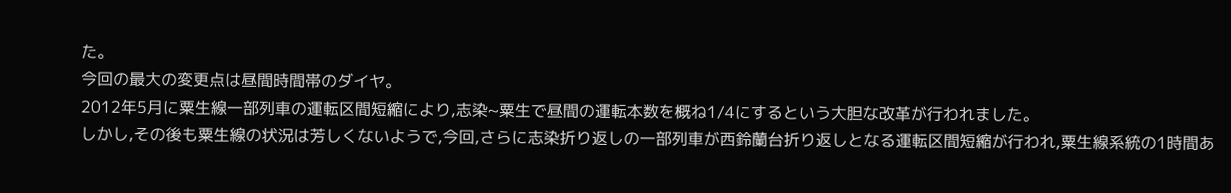た。
今回の最大の変更点は昼間時間帯のダイヤ。
2012年5月に粟生線一部列車の運転区間短縮により,志染~粟生で昼間の運転本数を概ね1/4にするという大胆な改革が行われました。
しかし,その後も粟生線の状況は芳しくないようで,今回,さらに志染折り返しの一部列車が西鈴蘭台折り返しとなる運転区間短縮が行われ,粟生線系統の1時間あ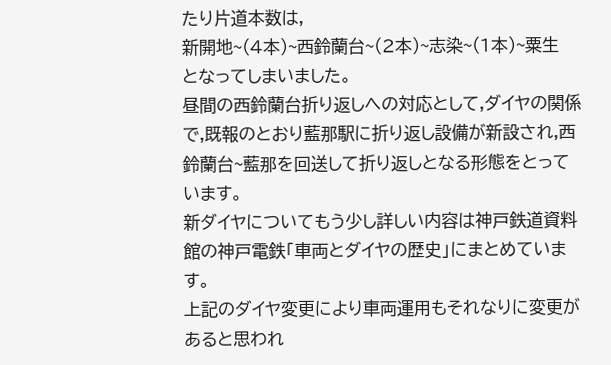たり片道本数は,
新開地~(4本)~西鈴蘭台~(2本)~志染~(1本)~粟生
となってしまいました。
昼間の西鈴蘭台折り返しへの対応として,ダイヤの関係で,既報のとおり藍那駅に折り返し設備が新設され,西鈴蘭台~藍那を回送して折り返しとなる形態をとっています。
新ダイヤについてもう少し詳しい内容は神戸鉄道資料館の神戸電鉄「車両とダイヤの歴史」にまとめています。
上記のダイヤ変更により車両運用もそれなりに変更があると思われ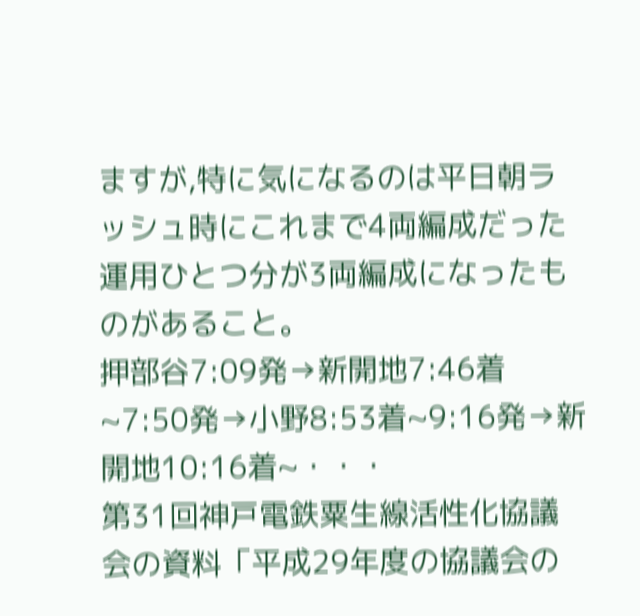ますが,特に気になるのは平日朝ラッシュ時にこれまで4両編成だった運用ひとつ分が3両編成になったものがあること。
押部谷7:09発→新開地7:46着~7:50発→小野8:53着~9:16発→新開地10:16着~・・・
第31回神戸電鉄粟生線活性化協議会の資料「平成29年度の協議会の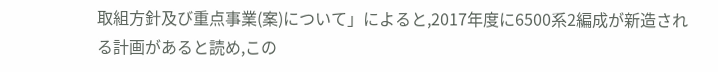取組方針及び重点事業(案)について」によると,2017年度に6500系2編成が新造される計画があると読め,この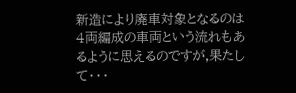新造により廃車対象となるのは4両編成の車両という流れもあるように思えるのですが,果たして・・・